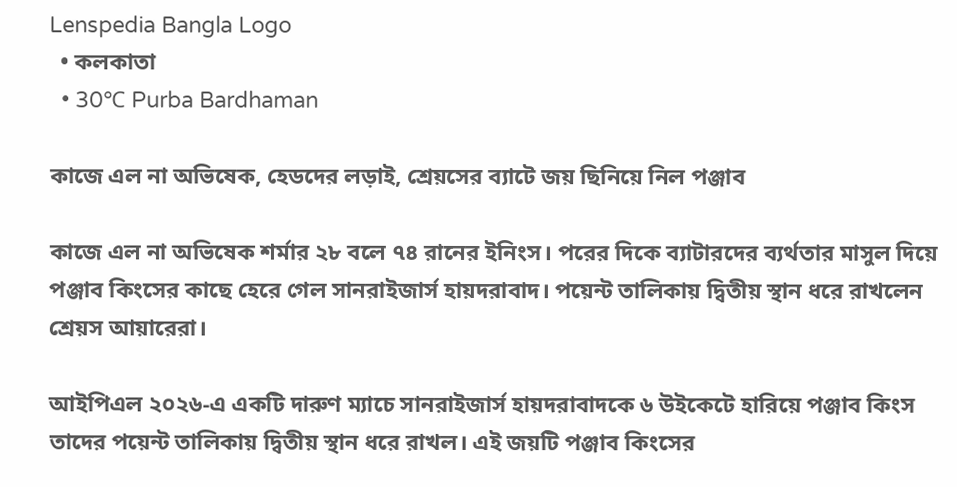Lenspedia Bangla Logo
  • কলকাতা
  • 30℃ Purba Bardhaman

কাজে এল না অভিষেক, হেডদের লড়াই, শ্রেয়সের ব্যাটে জয় ছিনিয়ে নিল পঞ্জাব

কাজে এল না অভিষেক শর্মার ২৮ বলে ৭৪ রানের ইনিংস। পরের দিকে ব্যাটারদের ব্যর্থতার মাসুল দিয়ে পঞ্জাব কিংসের কাছে হেরে গেল সানরাইজার্স হায়দরাবাদ। পয়েন্ট তালিকায় দ্বিতীয় স্থান ধরে রাখলেন শ্রেয়স আয়ারেরা।

আইপিএল ২০২৬-এ একটি দারুণ ম্যাচে সানরাইজার্স হায়দরাবাদকে ৬ উইকেটে হারিয়ে পঞ্জাব কিংস তাদের পয়েন্ট তালিকায় দ্বিতীয় স্থান ধরে রাখল। এই জয়টি পঞ্জাব কিংসের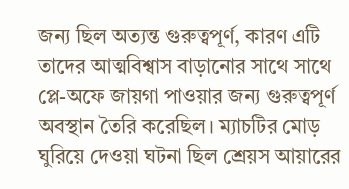জন্য ছিল অত্যন্ত গুরুত্বপূর্ণ, কারণ এটি তাদের আত্মবিশ্বাস বাড়ানোর সাথে সাথে প্লে-অফে জায়গা পাওয়ার জন্য গুরুত্বপূর্ণ অবস্থান তৈরি করেছিল। ম্যাচটির মোড় ঘুরিয়ে দেওয়া ঘটনা ছিল শ্রেয়স আয়ারের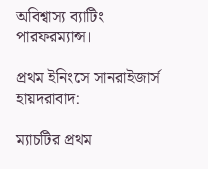অবিশ্বাস্য ব্যাটিং পারফরম্যান্স।

প্রথম ইনিংসে সানরাইজার্স হায়দরাবাদ:

ম্যাচটির প্রথম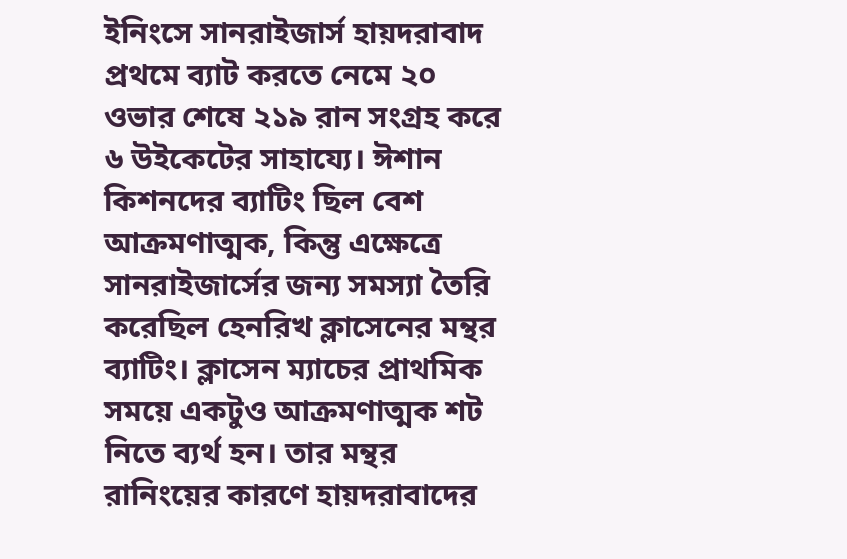ইনিংসে সানরাইজার্স হায়দরাবাদ প্রথমে ব্যাট করতে নেমে ২০ ওভার শেষে ২১৯ রান সংগ্রহ করে ৬ উইকেটের সাহায্যে। ঈশান কিশনদের ব্যাটিং ছিল বেশ আক্রমণাত্মক, কিন্তু এক্ষেত্রে সানরাইজার্সের জন্য সমস্যা তৈরি করেছিল হেনরিখ ক্লাসেনের মন্থর ব্যাটিং। ক্লাসেন ম্যাচের প্রাথমিক সময়ে একটুও আক্রমণাত্মক শট নিতে ব্যর্থ হন। তার মন্থর রানিংয়ের কারণে হায়দরাবাদের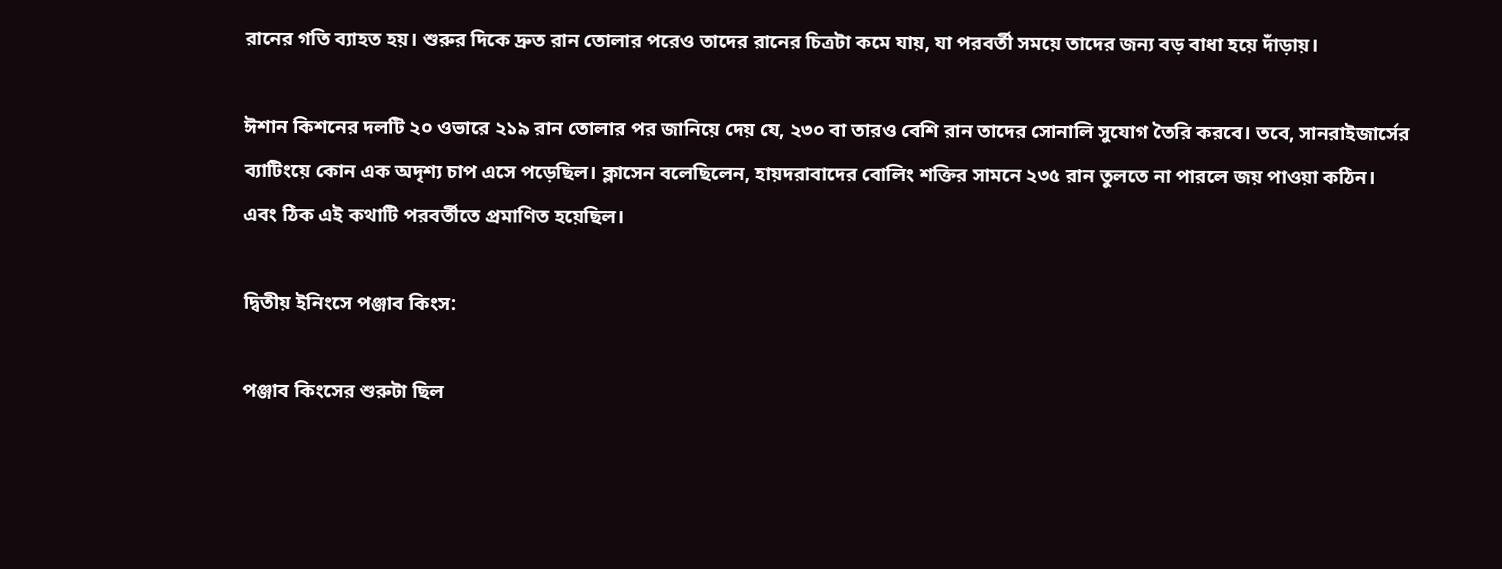রানের গতি ব্যাহত হয়। শুরুর দিকে দ্রুত রান তোলার পরেও তাদের রানের চিত্রটা কমে যায়, যা পরবর্তী সময়ে তাদের জন্য বড় বাধা হয়ে দাঁড়ায়।

ঈশান কিশনের দলটি ২০ ওভারে ২১৯ রান তোলার পর জানিয়ে দেয় যে, ২৩০ বা তারও বেশি রান তাদের সোনালি সুযোগ তৈরি করবে। তবে, সানরাইজার্সের ব্যাটিংয়ে কোন এক অদৃশ্য চাপ এসে পড়েছিল। ক্লাসেন বলেছিলেন, হায়দরাবাদের বোলিং শক্তির সামনে ২৩৫ রান তুলতে না পারলে জয় পাওয়া কঠিন। এবং ঠিক এই কথাটি পরবর্তীতে প্রমাণিত হয়েছিল।

দ্বিতীয় ইনিংসে পঞ্জাব কিংস:

পঞ্জাব কিংসের শুরুটা ছিল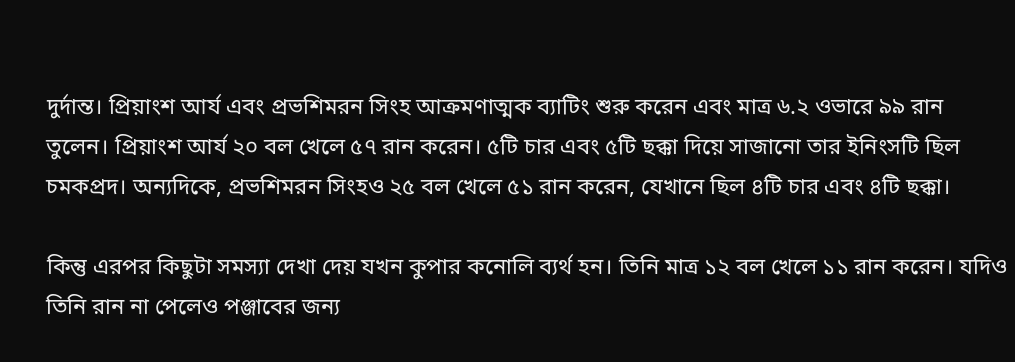দুর্দান্ত। প্রিয়াংশ আর্য এবং প্রভশিমরন সিংহ আক্রমণাত্মক ব্যাটিং শুরু করেন এবং মাত্র ৬.২ ওভারে ৯৯ রান তুলেন। প্রিয়াংশ আর্য ২০ বল খেলে ৫৭ রান করেন। ৫টি চার এবং ৫টি ছক্কা দিয়ে সাজানো তার ইনিংসটি ছিল চমকপ্রদ। অন্যদিকে, প্রভশিমরন সিংহও ২৫ বল খেলে ৫১ রান করেন, যেখানে ছিল ৪টি চার এবং ৪টি ছক্কা।

কিন্তু এরপর কিছুটা সমস্যা দেখা দেয় যখন কুপার কনোলি ব্যর্থ হন। তিনি মাত্র ১২ বল খেলে ১১ রান করেন। যদিও তিনি রান না পেলেও পঞ্জাবের জন্য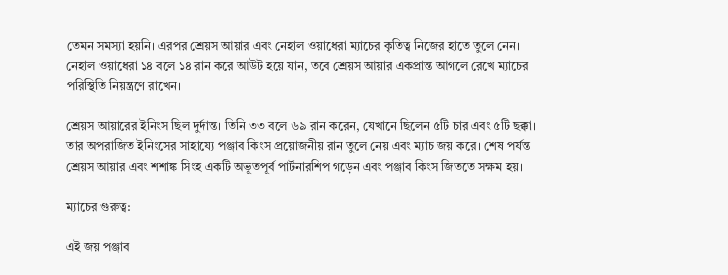তেমন সমস্যা হয়নি। এরপর শ্রেয়স আয়ার এবং নেহাল ওয়াধেরা ম্যাচের কৃতিত্ব নিজের হাতে তুলে নেন। নেহাল ওয়াধেরা ১৪ বলে ১৪ রান করে আউট হয়ে যান, তবে শ্রেয়স আয়ার একপ্রান্ত আগলে রেখে ম্যাচের পরিস্থিতি নিয়ন্ত্রণে রাখেন।

শ্রেয়স আয়ারের ইনিংস ছিল দুর্দান্ত। তিনি ৩৩ বলে ৬৯ রান করেন, যেখানে ছিলেন ৫টি চার এবং ৫টি ছক্কা। তার অপরাজিত ইনিংসের সাহায্যে পঞ্জাব কিংস প্রয়োজনীয় রান তুলে নেয় এবং ম্যাচ জয় করে। শেষ পর্যন্ত শ্রেয়স আয়ার এবং শশাঙ্ক সিংহ একটি অভূতপূর্ব পার্টনারশিপ গড়েন এবং পঞ্জাব কিংস জিততে সক্ষম হয়।

ম্যাচের গুরুত্ব:

এই জয় পঞ্জাব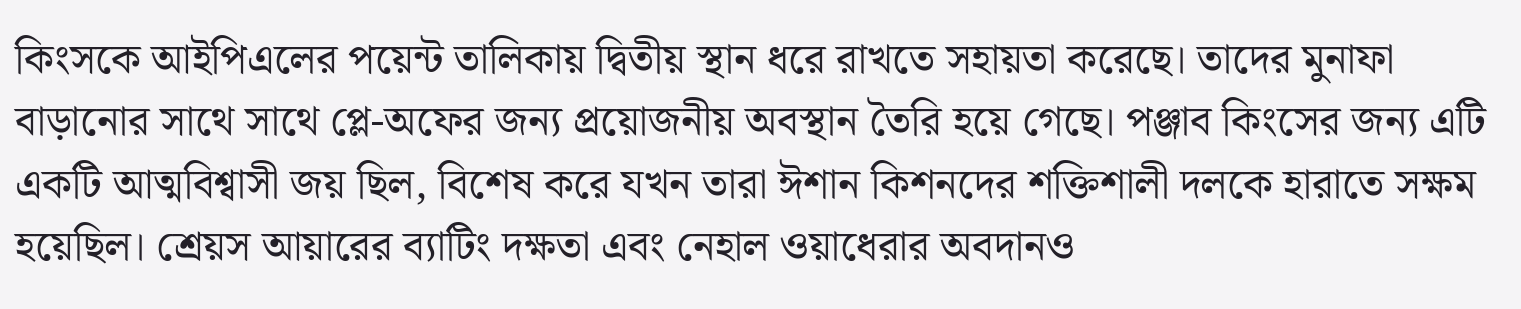কিংসকে আইপিএলের পয়েন্ট তালিকায় দ্বিতীয় স্থান ধরে রাখতে সহায়তা করেছে। তাদের মুনাফা বাড়ানোর সাথে সাথে প্লে-অফের জন্য প্রয়োজনীয় অবস্থান তৈরি হয়ে গেছে। পঞ্জাব কিংসের জন্য এটি একটি আত্মবিশ্বাসী জয় ছিল, বিশেষ করে যখন তারা ঈশান কিশনদের শক্তিশালী দলকে হারাতে সক্ষম হয়েছিল। শ্রেয়স আয়ারের ব্যাটিং দক্ষতা এবং নেহাল ওয়াধেরার অবদানও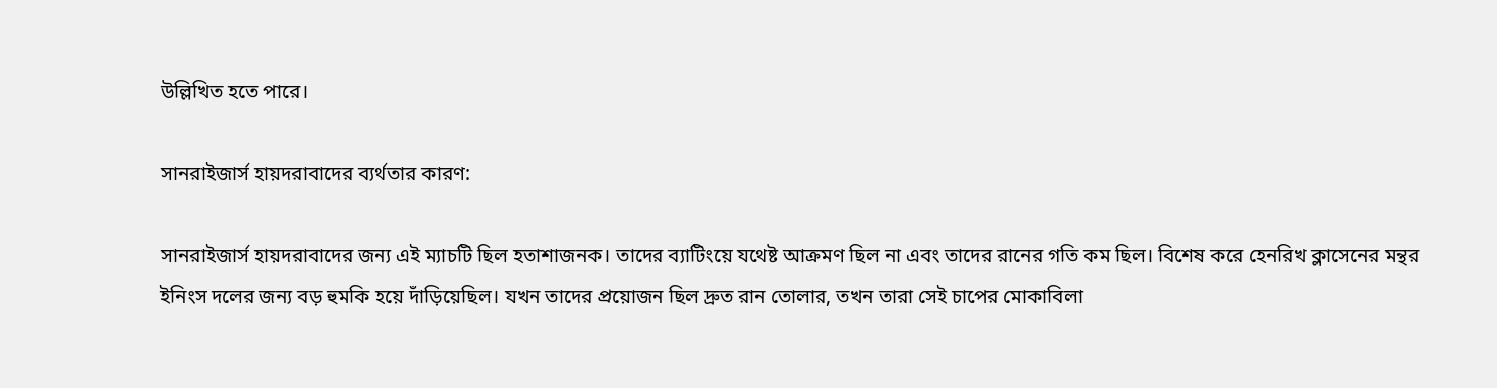উল্লিখিত হতে পারে।

সানরাইজার্স হায়দরাবাদের ব্যর্থতার কারণ:

সানরাইজার্স হায়দরাবাদের জন্য এই ম্যাচটি ছিল হতাশাজনক। তাদের ব্যাটিংয়ে যথেষ্ট আক্রমণ ছিল না এবং তাদের রানের গতি কম ছিল। বিশেষ করে হেনরিখ ক্লাসেনের মন্থর ইনিংস দলের জন্য বড় হুমকি হয়ে দাঁড়িয়েছিল। যখন তাদের প্রয়োজন ছিল দ্রুত রান তোলার, তখন তারা সেই চাপের মোকাবিলা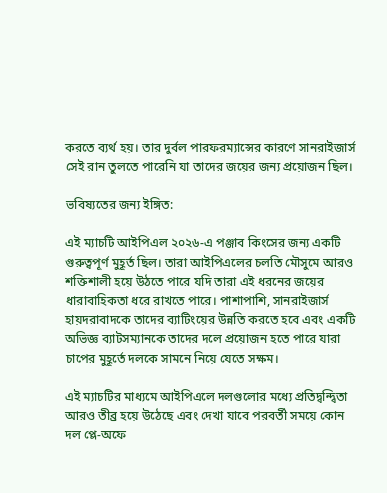করতে ব্যর্থ হয়। তার দুর্বল পারফরম্যান্সের কারণে সানরাইজার্স সেই রান তুলতে পারেনি যা তাদের জয়ের জন্য প্রয়োজন ছিল।

ভবিষ্যতের জন্য ইঙ্গিত:

এই ম্যাচটি আইপিএল ২০২৬-এ পঞ্জাব কিংসের জন্য একটি গুরুত্বপূর্ণ মুহূর্ত ছিল। তারা আইপিএলের চলতি মৌসুমে আরও শক্তিশালী হয়ে উঠতে পারে যদি তারা এই ধরনের জয়ের ধারাবাহিকতা ধরে রাখতে পারে। পাশাপাশি, সানরাইজার্স হায়দরাবাদকে তাদের ব্যাটিংয়ের উন্নতি করতে হবে এবং একটি অভিজ্ঞ ব্যাটসম্যানকে তাদের দলে প্রয়োজন হতে পারে যারা চাপের মুহূর্তে দলকে সামনে নিয়ে যেতে সক্ষম।

এই ম্যাচটির মাধ্যমে আইপিএলে দলগুলোর মধ্যে প্রতিদ্বন্দ্বিতা আরও তীব্র হয়ে উঠেছে এবং দেখা যাবে পরবর্তী সময়ে কোন দল প্লে-অফে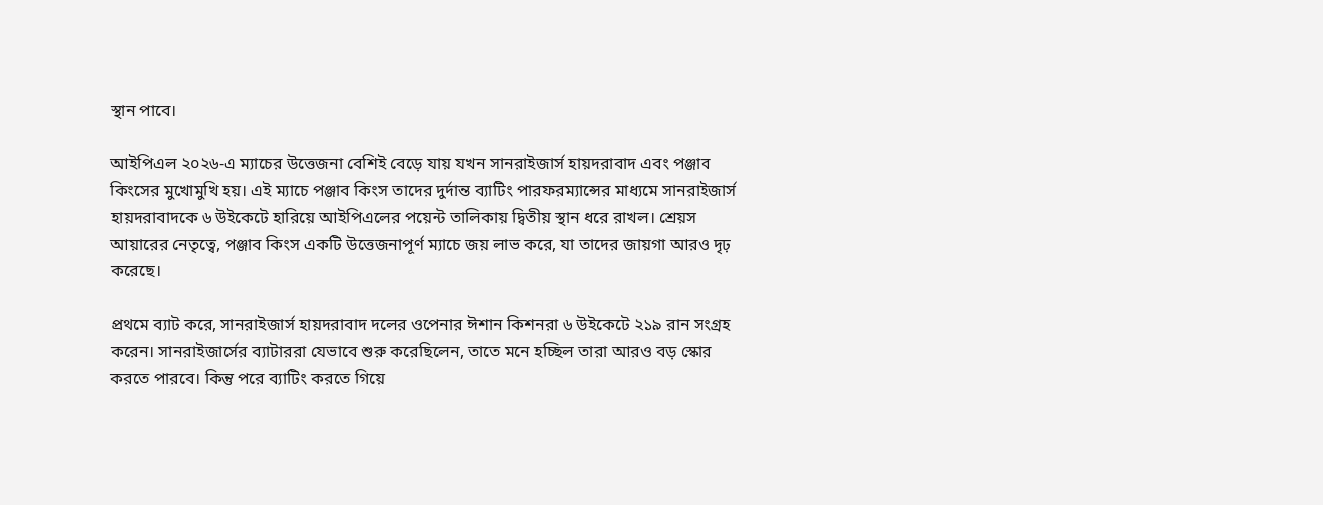স্থান পাবে।

আইপিএল ২০২৬-এ ম্যাচের উত্তেজনা বেশিই বেড়ে যায় যখন সানরাইজার্স হায়দরাবাদ এবং পঞ্জাব কিংসের মুখোমুখি হয়। এই ম্যাচে পঞ্জাব কিংস তাদের দুর্দান্ত ব্যাটিং পারফরম্যান্সের মাধ্যমে সানরাইজার্স হায়দরাবাদকে ৬ উইকেটে হারিয়ে আইপিএলের পয়েন্ট তালিকায় দ্বিতীয় স্থান ধরে রাখল। শ্রেয়স আয়ারের নেতৃত্বে, পঞ্জাব কিংস একটি উত্তেজনাপূর্ণ ম্যাচে জয় লাভ করে, যা তাদের জায়গা আরও দৃঢ় করেছে।

প্রথমে ব্যাট করে, সানরাইজার্স হায়দরাবাদ দলের ওপেনার ঈশান কিশনরা ৬ উইকেটে ২১৯ রান সংগ্রহ করেন। সানরাইজার্সের ব্যাটাররা যেভাবে শুরু করেছিলেন, তাতে মনে হচ্ছিল তারা আরও বড় স্কোর করতে পারবে। কিন্তু পরে ব্যাটিং করতে গিয়ে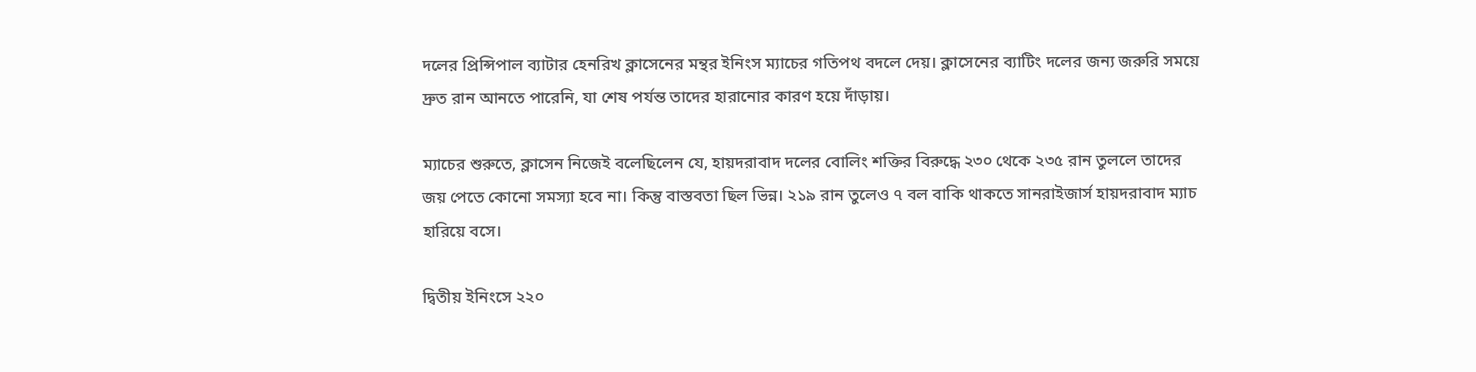দলের প্রিন্সিপাল ব্যাটার হেনরিখ ক্লাসেনের মন্থর ইনিংস ম্যাচের গতিপথ বদলে দেয়। ক্লাসেনের ব্যাটিং দলের জন্য জরুরি সময়ে দ্রুত রান আনতে পারেনি, যা শেষ পর্যন্ত তাদের হারানোর কারণ হয়ে দাঁড়ায়।

ম্যাচের শুরুতে, ক্লাসেন নিজেই বলেছিলেন যে, হায়দরাবাদ দলের বোলিং শক্তির বিরুদ্ধে ২৩০ থেকে ২৩৫ রান তুললে তাদের জয় পেতে কোনো সমস্যা হবে না। কিন্তু বাস্তবতা ছিল ভিন্ন। ২১৯ রান তুলেও ৭ বল বাকি থাকতে সানরাইজার্স হায়দরাবাদ ম্যাচ হারিয়ে বসে।

দ্বিতীয় ইনিংসে ২২০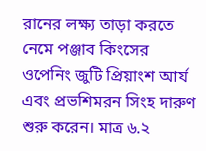রানের লক্ষ্য তাড়া করতে নেমে পঞ্জাব কিংসের ওপেনিং জুটি প্রিয়াংশ আর্য এবং প্রভশিমরন সিংহ দারুণ শুরু করেন। মাত্র ৬.২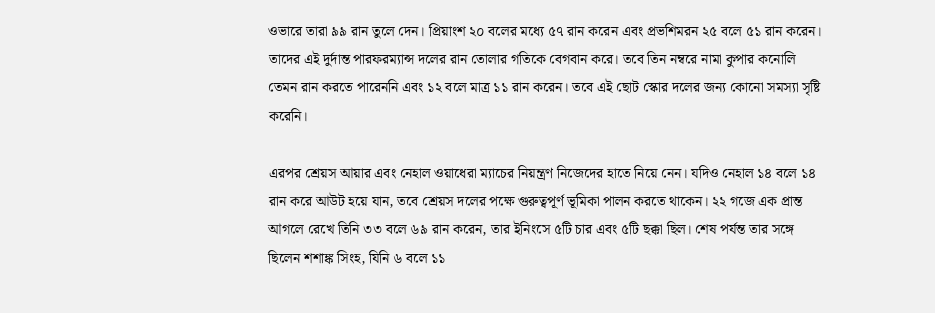ওভারে তারা ৯৯ রান তুলে দেন। প্রিয়াংশ ২০ বলের মধ্যে ৫৭ রান করেন এবং প্রভশিমরন ২৫ বলে ৫১ রান করেন। তাদের এই দুর্দান্ত পারফরম্যান্স দলের রান তোলার গতিকে বেগবান করে। তবে তিন নম্বরে নামা কুপার কনোলি তেমন রান করতে পারেননি এবং ১২ বলে মাত্র ১১ রান করেন। তবে এই ছোট স্কোর দলের জন্য কোনো সমস্যা সৃষ্টি করেনি।

এরপর শ্রেয়স আয়ার এবং নেহাল ওয়াধেরা ম্যাচের নিয়ন্ত্রণ নিজেদের হাতে নিয়ে নেন। যদিও নেহাল ১৪ বলে ১৪ রান করে আউট হয়ে যান, তবে শ্রেয়স দলের পক্ষে গুরুত্বপূর্ণ ভূমিকা পালন করতে থাকেন। ২২ গজে এক প্রান্ত আগলে রেখে তিনি ৩৩ বলে ৬৯ রান করেন, তার ইনিংসে ৫টি চার এবং ৫টি ছক্কা ছিল। শেষ পর্যন্ত তার সঙ্গে ছিলেন শশাঙ্ক সিংহ, যিনি ৬ বলে ১১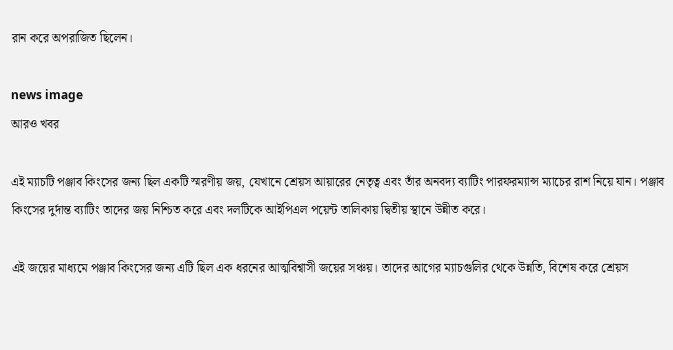রান করে অপরাজিত ছিলেন।

news image
আরও খবর

এই ম্যাচটি পঞ্জাব কিংসের জন্য ছিল একটি স্মরণীয় জয়, যেখানে শ্রেয়স আয়ারের নেতৃত্ব এবং তাঁর অনবদ্য ব্যাটিং পারফরম্যান্স ম্যাচের রাশ নিয়ে যান। পঞ্জাব কিংসের দুর্দান্ত ব্যাটিং তাদের জয় নিশ্চিত করে এবং দলটিকে আইপিএল পয়েন্ট তালিকায় দ্বিতীয় স্থানে উন্নীত করে।

এই জয়ের মাধ্যমে পঞ্জাব কিংসের জন্য এটি ছিল এক ধরনের আত্মবিশ্বাসী জয়ের সঞ্চয়। তাদের আগের ম্যাচগুলির থেকে উন্নতি, বিশেষ করে শ্রেয়স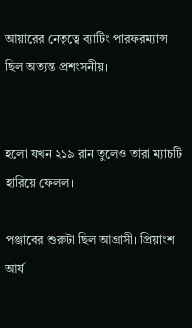আয়ারের নেতৃত্বে ব্যাটিং পারফরম্যান্স ছিল অত্যন্ত প্রশংসনীয়।


হলো যখন ২১৯ রান তুলেও তারা ম্যাচটি হারিয়ে ফেলল।

পঞ্জাবের শুরুটা ছিল আগ্রাসী। প্রিয়াংশ আর্য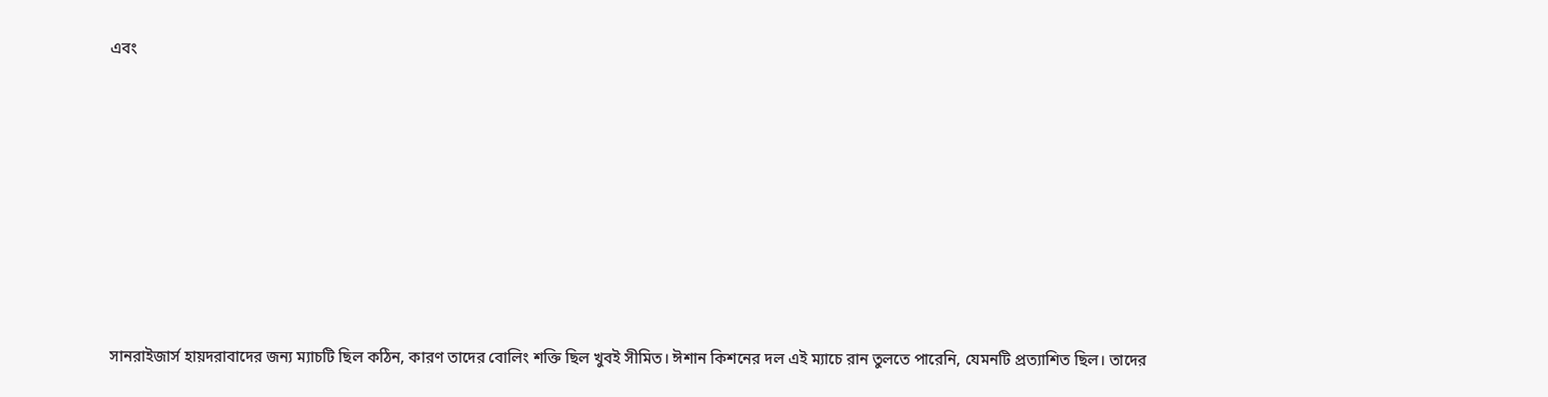এবং













সানরাইজার্স হায়দরাবাদের জন্য ম্যাচটি ছিল কঠিন, কারণ তাদের বোলিং শক্তি ছিল খুবই সীমিত। ঈশান কিশনের দল এই ম্যাচে রান তুলতে পারেনি, যেমনটি প্রত্যাশিত ছিল। তাদের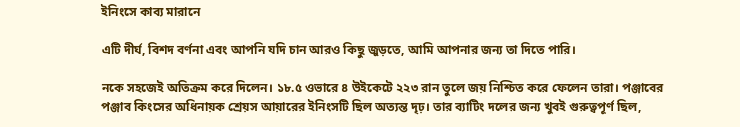ইনিংসে কাব্য মারানে

এটি দীর্ঘ, বিশদ বর্ণনা এবং আপনি যদি চান আরও কিছু জুড়তে, আমি আপনার জন্য তা দিতে পারি।

নকে সহজেই অতিক্রম করে দিলেন। ১৮.৫ ওভারে ৪ উইকেটে ২২৩ রান তুলে জয় নিশ্চিত করে ফেলেন তারা। পঞ্জাবের পঞ্জাব কিংসের অধিনায়ক শ্রেয়স আয়ারের ইনিংসটি ছিল অত্যন্ত দৃঢ়। তার ব্যাটিং দলের জন্য খুবই গুরুত্বপূর্ণ ছিল,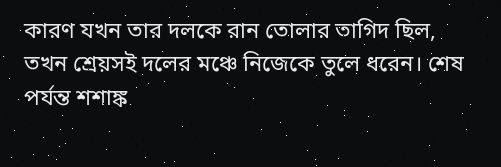কারণ যখন তার দলকে রান তোলার তাগিদ ছিল, তখন শ্রেয়সই দলের মঞ্চে নিজেকে তুলে ধরেন। শেষ পর্যন্ত শশাঙ্ক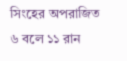সিংহের অপরাজিত ৬ বলে ১১ রান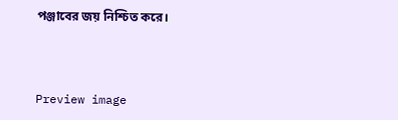পঞ্জাবের জয় নিশ্চিত করে।



Preview image